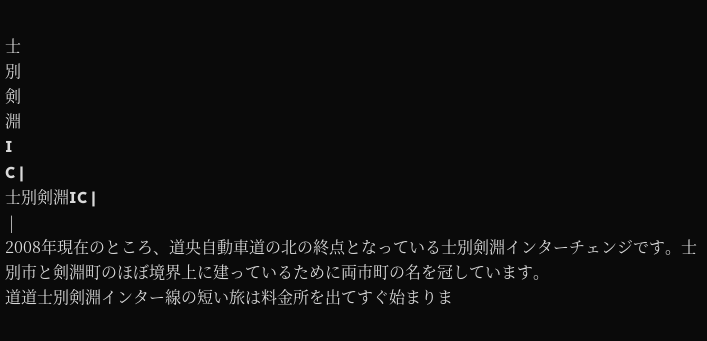士
別
剣
淵
I
C |
士別剣淵IC |
 |
2008年現在のところ、道央自動車道の北の終点となっている士別剣淵インターチェンジです。士別市と剣淵町のほぼ境界上に建っているために両市町の名を冠しています。
道道士別剣淵インター線の短い旅は料金所を出てすぐ始まりま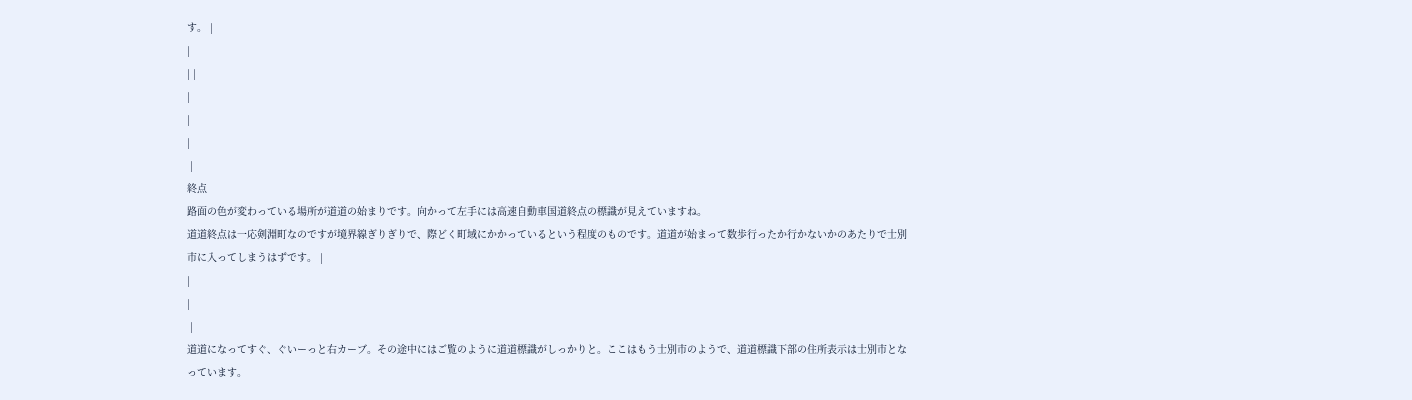す。 |
|
| |
|
|
|
 |
終点
路面の色が変わっている場所が道道の始まりです。向かって左手には高速自動車国道終点の標識が見えていますね。
道道終点は一応剣淵町なのですが境界線ぎりぎりで、際どく町域にかかっているという程度のものです。道道が始まって数歩行ったか行かないかのあたりで士別市に入ってしまうはずです。 |
|
|
 |
道道になってすぐ、ぐいーっと右カーブ。その途中にはご覧のように道道標識がしっかりと。ここはもう士別市のようで、道道標識下部の住所表示は士別市となっています。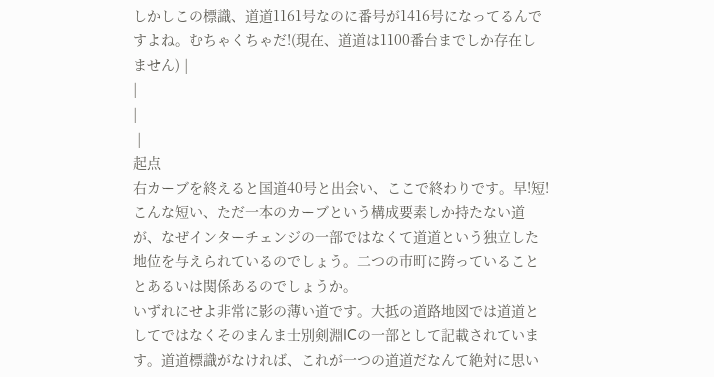しかしこの標識、道道1161号なのに番号が1416号になってるんですよね。むちゃくちゃだ!(現在、道道は1100番台までしか存在しません) |
|
|
 |
起点
右カーブを終えると国道40号と出会い、ここで終わりです。早!短!
こんな短い、ただ一本のカーブという構成要素しか持たない道が、なぜインターチェンジの一部ではなくて道道という独立した地位を与えられているのでしょう。二つの市町に跨っていることとあるいは関係あるのでしょうか。
いずれにせよ非常に影の薄い道です。大抵の道路地図では道道としてではなくそのまんま士別剣淵ICの一部として記載されています。道道標識がなければ、これが一つの道道だなんて絶対に思い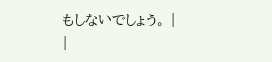もしないでしょう。 |
|